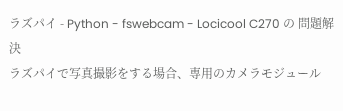ラズパイ - Python - fswebcam - Locicool C270 の 問題解決
ラズパイで写真撮影をする場合、専用のカメラモジュール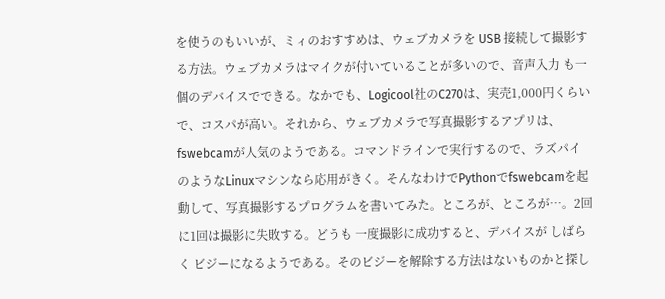を使うのもいいが、ミィのおすすめは、ウェブカメラを USB 接続して撮影する方法。ウェブカメラはマイクが付いていることが多いので、音声入力 も一個のデバイスでできる。なかでも、Logicool社のC270は、実売1,000円くらいで、コスパが高い。それから、ウェブカメラで写真撮影するアプリは、fswebcamが人気のようである。コマンドラインで実行するので、ラズパイ のようなLinuxマシンなら応用がきく。そんなわけでPythonでfswebcamを起動して、写真撮影するプログラムを書いてみた。ところが、ところが…。2回に1回は撮影に失敗する。どうも 一度撮影に成功すると、デバイスが しばらく ビジーになるようである。そのビジーを解除する方法はないものかと探し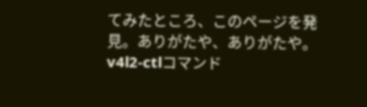てみたところ、このページを発見。ありがたや、ありがたや。v4l2-ctlコマンド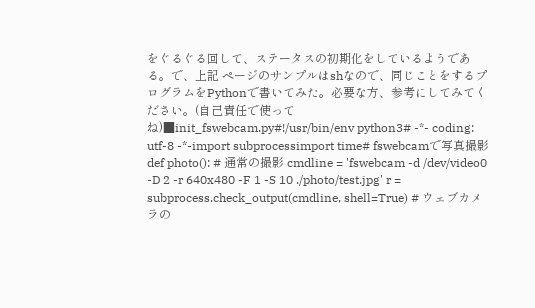をぐるぐる回して、ステータスの初期化をしているようである。で、上記 ページのサンプルはshなので、同じことをするプログラムをPythonで書いてみた。必要な方、参考にしてみてください。(自己責任で使ってね)■init_fswebcam.py#!/usr/bin/env python3# -*- coding: utf-8 -*-import subprocessimport time# fswebcamで写真撮影def photo(): # 通常の撮影 cmdline = 'fswebcam -d /dev/video0 -D 2 -r 640x480 -F 1 -S 10 ./photo/test.jpg' r = subprocess.check_output(cmdline, shell=True) # ウェブカメラの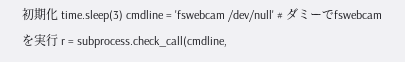初期化 time.sleep(3) cmdline = 'fswebcam /dev/null' # ダミーでfswebcamを実行 r = subprocess.check_call(cmdline,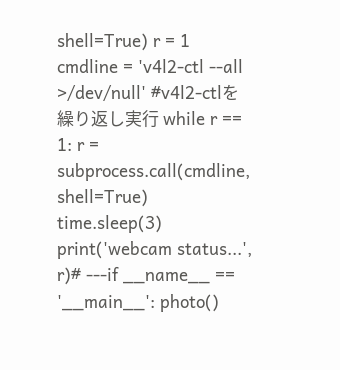shell=True) r = 1 cmdline = 'v4l2-ctl --all >/dev/null' #v4l2-ctlを繰り返し実行 while r == 1: r = subprocess.call(cmdline, shell=True) time.sleep(3) print('webcam status...', r)# ---if __name__ == '__main__': photo()